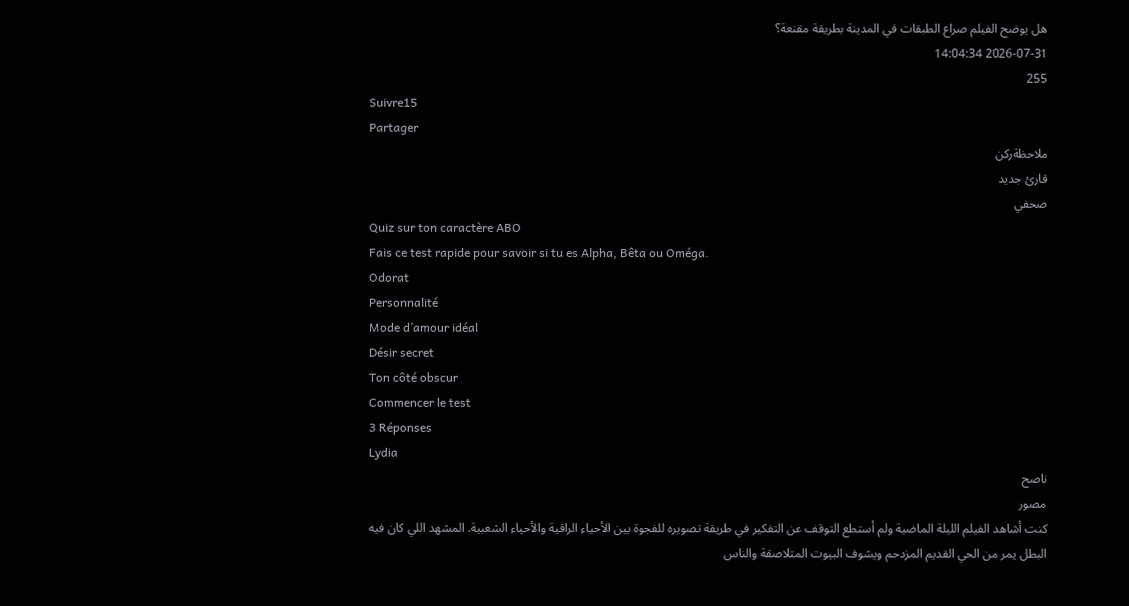هل يوضح الفيلم صراع الطبقات في المدينة بطريقة مقنعة؟
2026-07-31 14:04:34
255
Suivre15
Partager
ملاحظةركن
قارئ جديد
صحفي
Quiz sur ton caractère ABO
Fais ce test rapide pour savoir si tu es Alpha, Bêta ou Oméga.
Odorat
Personnalité
Mode d’amour idéal
Désir secret
Ton côté obscur
Commencer le test
3 Réponses
Lydia
ناصح
مصور
كنت أشاهد الفيلم الليلة الماضية ولم أستطع التوقف عن التفكير في طريقة تصويره للفجوة بين الأحياء الراقية والأحياء الشعبية. المشهد اللي كان فيه البطل يمر من الحي القديم المزدحم ويشوف البيوت المتلاصقة والناس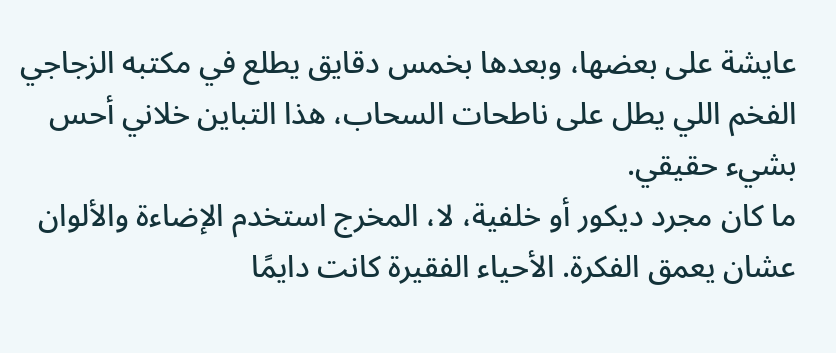عايشة على بعضها، وبعدها بخمس دقايق يطلع في مكتبه الزجاجي الفخم اللي يطل على ناطحات السحاب، هذا التباين خلاني أحس بشيء حقيقي.
ما كان مجرد ديكور أو خلفية، لا، المخرج استخدم الإضاءة والألوان عشان يعمق الفكرة. الأحياء الفقيرة كانت دايمًا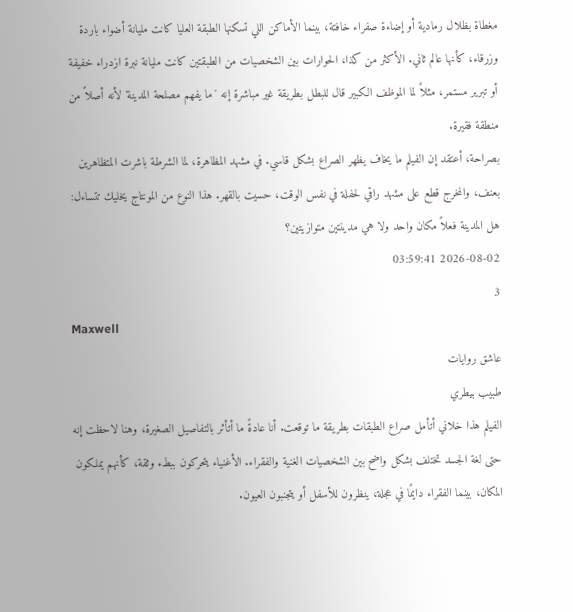مغطاة بظلال رمادية أو إضاءة صفراء خافتة، بينما الأماكن اللي تسكنها الطبقة العليا كانت مليانة أضواء باردة وزرقاء، كأنها عالم ثاني. الأكثر من كذا، الحوارات بين الشخصيات من الطبقتين كانت مليانة نبرة ازدراء خفيفة أو تبرير مستمر، مثلاً لما الموظف الكبير قال للبطل بطريقة غير مباشرة إنه 'ما يفهم مصلحة المدينة' لأنه أصلاً من منطقة فقيرة.
بصراحة، أعتقد إن الفيلم ما يخاف يظهر الصراع بشكل قاسي. في مشهد المظاهرة، لما الشرطة باشرت المتظاهرين بعنف، والمخرج قطع على مشهد راقي لحفلة في نفس الوقت، حسيت بالقهر. هذا النوع من المونتاج يخليك تتساءل: هل المدينة فعلاً مكان واحد ولا هي مدينتين متوازيتين؟
2026-08-02 03:59:41
3
Maxwell
عاشق روايات
طبيب بيطري
الفيلم هذا خلاني أتأمل صراع الطبقات بطريقة ما توقعت. أنا عادةً ما أتأثر بالتفاصيل الصغيرة، وهنا لاحظت إنه حتى لغة الجسد تختلف بشكل واضح بين الشخصيات الغنية والفقراء. الأغنياء يتحركون ببطء وثقة، كأنهم يملكون المكان، بينما الفقراء دايمًا في عجلة، ينظرون للأسفل أو يتجنبون العيون.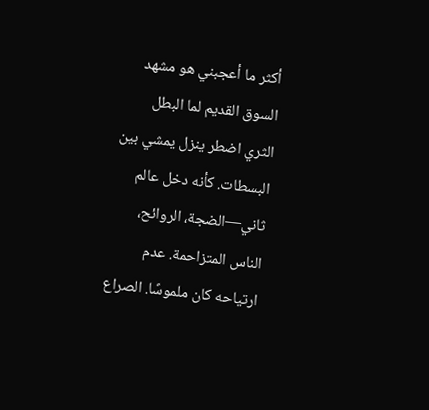أكثر ما أعجبني هو مشهد السوق القديم لما البطل الثري اضطر ينزل يمشي بين البسطات. كأنه دخل عالم ثاني—الضجة، الروائح، الناس المتزاحمة. عدم ارتياحه كان ملموسًا. الصراع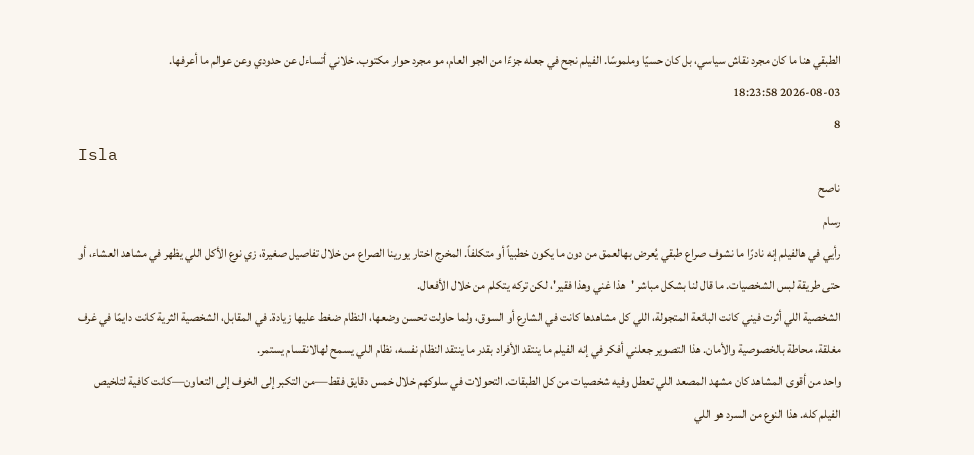الطبقي هنا ما كان مجرد نقاش سياسي، بل كان حسيًا وملموسًا. الفيلم نجح في جعله جزءًا من الجو العام، مو مجرد حوار مكتوب. خلاني أتساءل عن حدودي وعن عوالم ما أعرفها.
2026-08-03 18:23:58
8
Isla
ناصح
رسام
رأيي في هالفيلم إنه نادرًا ما نشوف صراع طبقي يُعرض بهالعمق من دون ما يكون خطبياً أو متكلفاً. المخرج اختار يورينا الصراع من خلال تفاصيل صغيرة، زي نوع الأكل اللي يظهر في مشاهد العشاء، أو حتى طريقة لبس الشخصيات. ما قال لنا بشكل مباشر 'هذا غني وهذا فقير'، لكن تركه يتكلم من خلال الأفعال.
الشخصية اللي أثرت فيني كانت البائعة المتجولة، اللي كل مشاهدها كانت في الشارع أو السوق، ولما حاولت تحسن وضعها، النظام ضغط عليها زيادة. في المقابل، الشخصية الثرية كانت دايمًا في غرف مغلقة، محاطة بالخصوصية والأمان. هذا التصوير جعلني أفكر في إنه الفيلم ما ينتقد الأفراد بقدر ما ينتقد النظام نفسه، نظام اللي يسمح لهالانقسام يستمر.
واحد من أقوى المشاهد كان مشهد المصعد اللي تعطل وفيه شخصيات من كل الطبقات. التحولات في سلوكهم خلال خمس دقايق فقط—من التكبر إلى الخوف إلى التعاون—كانت كافية لتلخيص الفيلم كله. هذا النوع من السرد هو اللي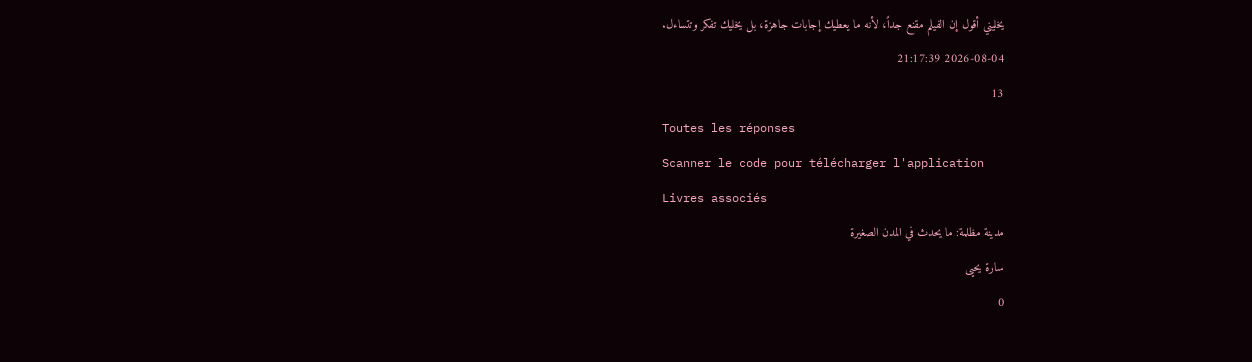يخليني أقول إن الفيلم مقنع جداً، لأنه ما يعطيك إجابات جاهزة، بل يخليك تفكر وتتساءل.
2026-08-04 21:17:39
13
Toutes les réponses
Scanner le code pour télécharger l'application
Livres associés
مدينة مظلمة: ما يحدث في المدن الصغيرة
سارة يحيى
0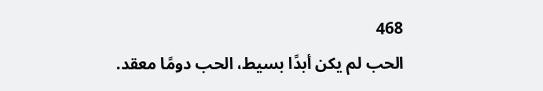468
الحب لم يكن أبدًا بسيط، الحب دومًا معقد.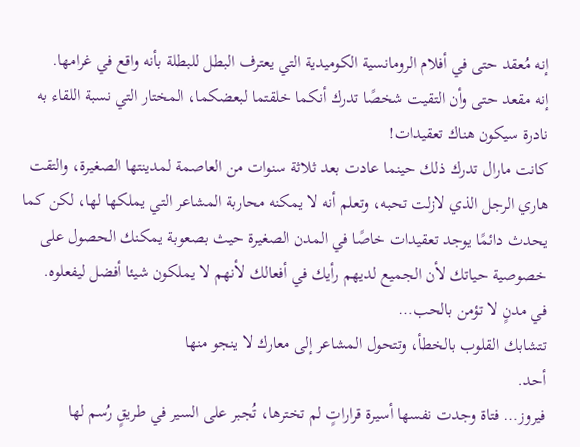إنه مُعقد حتى في أفلام الرومانسية الكوميدية التي يعترف البطل للبطلة بأنه واقع في غرامها.
إنه مقعد حتى وأن التقيت شخصًا تدرك أنكما خلقتما لبعضكما، المختار التي نسبة اللقاء به نادرة سيكون هناك تعقيدات!
كانت مارال تدرك ذلك حينما عادت بعد ثلاثة سنوات من العاصمة لمدينتها الصغيرة، والتقت هاري الرجل الذي لازلت تحبه، وتعلم أنه لا يمكنه محاربة المشاعر التي يملكها لها، لكن كما يحدث دائمًا يوجد تعقيدات خاصًا في المدن الصغيرة حيث بصعوبة يمكنك الحصول على خصوصية حياتك لأن الجميع لديهم رأيك في أفعالك لأنهم لا يملكون شيئا أفضل ليفعلوه.
في مدنٍ لا تؤمن بالحب…
تتشابك القلوب بالخطأ، وتتحول المشاعر إلى معارك لا ينجو منها
أحد.
فيروز… فتاة وجدت نفسها أسيرة قراراتٍ لم تخترها، تُجبر على السير في طريقٍ رُسم لها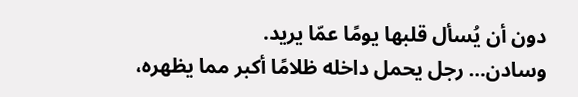دون أن يُسأل قلبها يومًا عمّا يريد.
وسادن… رجل يحمل داخله ظلامًا أكبر مما يظهره،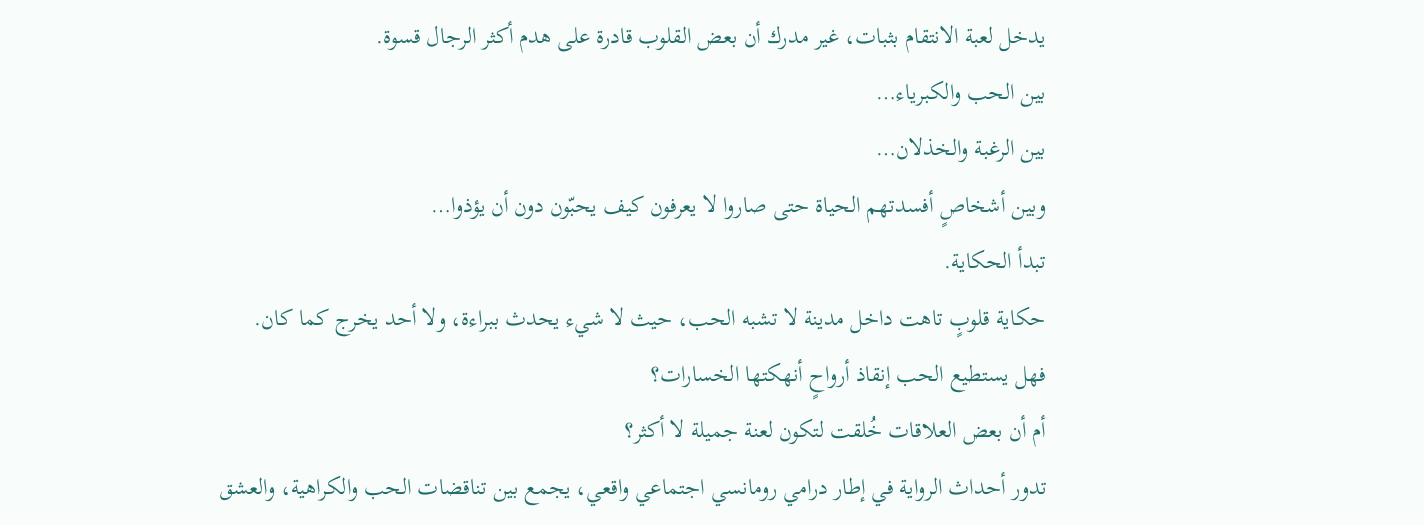يدخل لعبة الانتقام بثبات، غير مدرك أن بعض القلوب قادرة على هدم أكثر الرجال قسوة.
بين الحب والكبرياء…
بين الرغبة والخذلان…
وبين أشخاصٍ أفسدتهم الحياة حتى صاروا لا يعرفون كيف يحبّون دون أن يؤذوا…
تبدأ الحكاية.
حكاية قلوبٍ تاهت داخل مدينة لا تشبه الحب، حيث لا شيء يحدث ببراءة، ولا أحد يخرج كما كان.
فهل يستطيع الحب إنقاذ أرواحٍ أنهكتها الخسارات؟
أم أن بعض العلاقات خُلقت لتكون لعنة جميلة لا أكثر؟
تدور أحداث الرواية في إطار درامي رومانسي اجتماعي واقعي، يجمع بين تناقضات الحب والكراهية، والعشق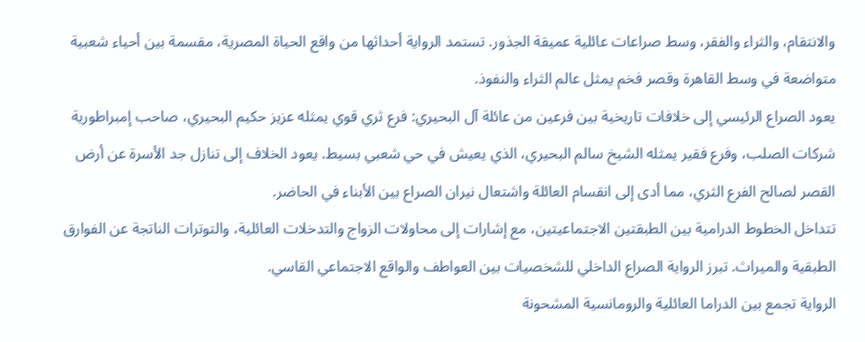والانتقام، والثراء والفقر، وسط صراعات عائلية عميقة الجذور. تستمد الرواية أحداثها من واقع الحياة المصرية، مقسمة بين أحياء شعبية متواضعة في وسط القاهرة وقصر فخم يمثل عالم الثراء والنفوذ.
يعود الصراع الرئيسي إلى خلافات تاريخية بين فرعين من عائلة آل البحيري: فرع ثري قوي يمثله عزيز حكيم البحيري، صاحب إمبراطورية شركات الصلب، وفرع فقير يمثله الشيخ سالم البحيري، الذي يعيش في حي شعبي بسيط. يعود الخلاف إلى تنازل جد الأسرة عن أرض القصر لصالح الفرع الثري، مما أدى إلى انقسام العائلة واشتعال نيران الصراع بين الأبناء في الحاضر.
تتداخل الخطوط الدرامية بين الطبقتين الاجتماعيتين، مع إشارات إلى محاولات الزواج والتدخلات العائلية، والتوترات الناتجة عن الفوارق الطبقية والميراث. تبرز الرواية الصراع الداخلي للشخصيات بين العواطف والواقع الاجتماعي القاسي.
الرواية تجمع بين الدراما العائلية والرومانسية المشحونة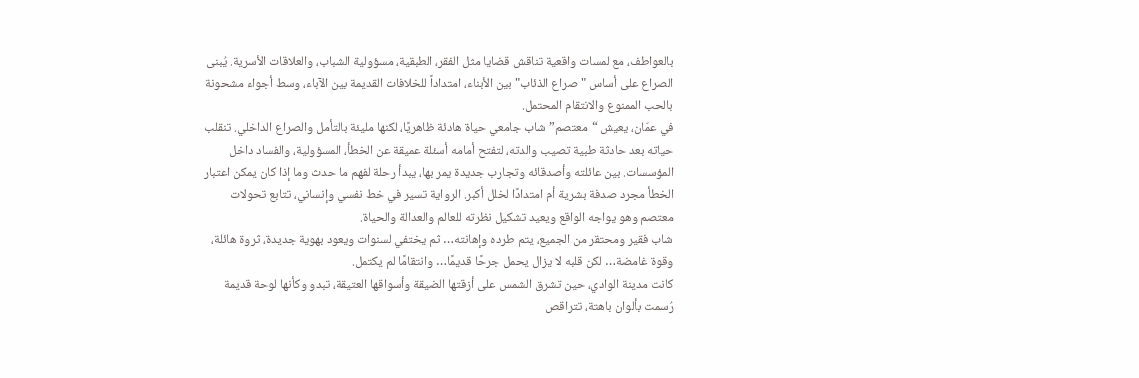بالعواطف، مع لمسات واقعية تناقش قضايا مثل الفقر، الطبقية، مسؤولية الشباب، والعلاقات الأسرية. يُبنى الصراع على أساس "صراع الذئاب" بين الأبناء، امتداداً للخلافات القديمة بين الآباء، وسط أجواء مشحونة بالحب الممنوع والانتقام المحتمل.
في عمّان، يعيش “معتصم” شاب جامعي حياة هادئة ظاهريًا، لكنها مليئة بالتأمل والصراع الداخلي. تنقلب حياته بعد حادثة طبية تصيب والدته، لتفتح أمامه أسئلة عميقة عن الخطأ، المسؤولية، والفساد داخل المؤسسات. بين عائلته وأصدقائه وتجارب جديدة يمر بها، يبدأ رحلة لفهم ما حدث وما إذا كان يمكن اعتبار الخطأ مجرد صدفة بشرية أم امتدادًا لخلل أكبر. الرواية تسير في خط نفسي وإنساني، تتابع تحولات معتصم وهو يواجه الواقع ويعيد تشكيل نظرته للعالم والعدالة والحياة.
شاب فقير ومحتقر من الجميع، يتم طرده وإهانته… ثم يختفي لسنوات ويعود بهوية جديدة، ثروة هائلة، وقوة غامضة… لكن قلبه لا يزال يحمل جرحًا قديمًا… وانتقامًا لم يكتمل.
كانت مدينة الوادي، حين تشرق الشمس على أزقتها الضيقة وأسواقها العتيقة، تبدو وكأنها لوحة قديمة رُسمت بألوان باهتة، تتراقص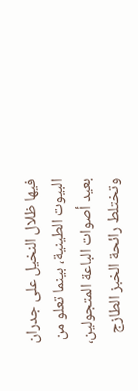فيها ظلال النخيل على جدران البيوت الطينية، بينما تعلو من بعيد أصوات الباعة المتجولين، وتختلط رائحة الخبز الطازج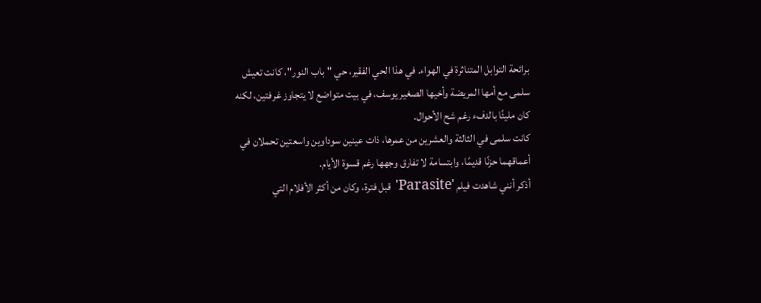برائحة التوابل المتناثرة في الهواء. في هذا الحي الفقير، حي "باب النور"، كانت تعيش سلمى مع أمها المريضة وأخيها الصغير يوسف، في بيت متواضع لا يتجاوز غرفتين، لكنه كان مليئًا بالدفء رغم شح الأحوال.
كانت سلمى في الثالثة والعشرين من عمرها، ذات عينين سوداوين واسعتين تحملان في أعماقهما حزنًا قديمًا، وابتسامة لا تفارق وجهها رغم قسوة الأيام.
أذكر أنني شاهدت فيلم 'Parasite' قبل فترة، وكان من أكثر الأفلام التي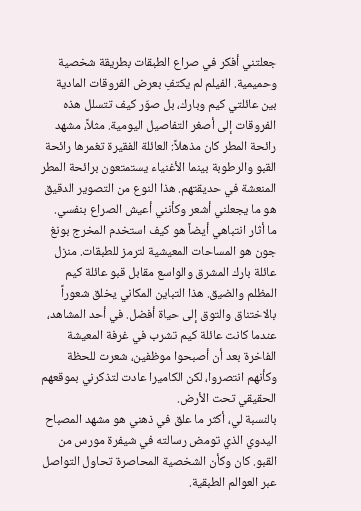جعلتني أفكر في صراع الطبقات بطريقة شخصية وحميمية. الفيلم لم يكتفِ بعرض الفروقات المادية بين عائلتي كيم وبارك، بل صوّر كيف تتسلل هذه الفروقات إلى أصغر التفاصيل اليومية. مثلاً، مشهد رائحة المطر كان مذهلاً: العائلة الفقيرة تغمرها رائحة القبو والرطوبة بينما الأغنياء يستمتعون برائحة المطر المنعشة في حديقتهم. هذا النوع من التصوير الدقيق هو ما يجعلني أشعر وكأنني أعيش الصراع بنفسي.
ما أثار انتباهي أيضاً هو كيف استخدم المخرج بونغ جون هو المساحات المعيشية لترمز للطبقات. منزل عائلة بارك المشرق والواسع مقابل قبو عائلة كيم المظلم والضيق. هذا التباين المكاني يخلق شعوراً بالاختناق والتوق إلى حياة أفضل. في أحد المشاهد، عندما كانت عائلة كيم تشرب في غرفة المعيشة الفاخرة بعد أن أصبحوا موظفين، شعرت للحظة وكأنهم انتصروا، لكن الكاميرا عادت لتذكرني بموقعهم الحقيقي تحت الأرض.
بالنسبة لي، أكثر ما علق في ذهني هو مشهد المصباح اليدوي الذي تومض رسالته في شيفرة مورس من القبو. كان وكأن الشخصية المحاصرة تحاول التواصل عبر العوالم الطبقية.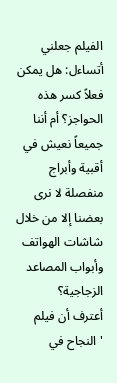الفيلم جعلني أتساءل: هل يمكن فعلاً كسر هذه الحواجز؟ أم أننا جميعاً نعيش في أقبية وأبراج منفصلة لا نرى بعضنا إلا من خلال شاشات الهواتف وأبواب المصاعد الزجاجية؟
أعترف أن فيلم 'النجاح في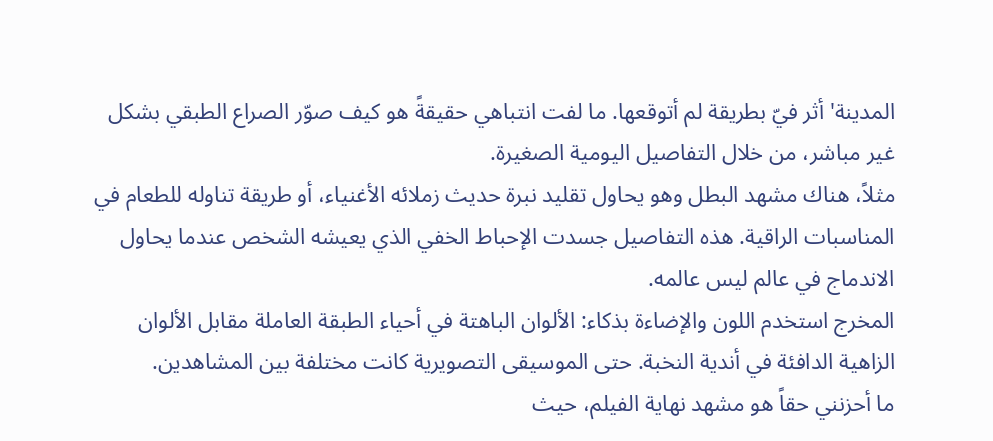المدينة' أثر فيّ بطريقة لم أتوقعها. ما لفت انتباهي حقيقةً هو كيف صوّر الصراع الطبقي بشكل غير مباشر، من خلال التفاصيل اليومية الصغيرة.
مثلاً، هناك مشهد البطل وهو يحاول تقليد نبرة حديث زملائه الأغنياء، أو طريقة تناوله للطعام في المناسبات الراقية. هذه التفاصيل جسدت الإحباط الخفي الذي يعيشه الشخص عندما يحاول الاندماج في عالم ليس عالمه.
المخرج استخدم اللون والإضاءة بذكاء: الألوان الباهتة في أحياء الطبقة العاملة مقابل الألوان الزاهية الدافئة في أندية النخبة. حتى الموسيقى التصويرية كانت مختلفة بين المشاهدين.
ما أحزنني حقاً هو مشهد نهاية الفيلم، حيث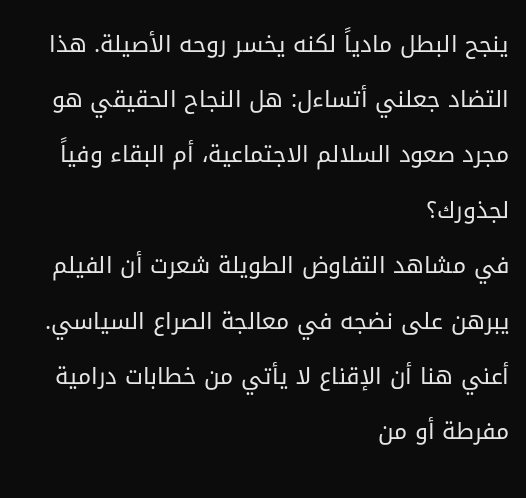ينجح البطل مادياً لكنه يخسر روحه الأصيلة. هذا التضاد جعلني أتساءل: هل النجاح الحقيقي هو مجرد صعود السلالم الاجتماعية، أم البقاء وفياً لجذورك؟
في مشاهد التفاوض الطويلة شعرت أن الفيلم يبرهن على نضجه في معالجة الصراع السياسي. أعني هنا أن الإقناع لا يأتي من خطابات درامية مفرطة أو من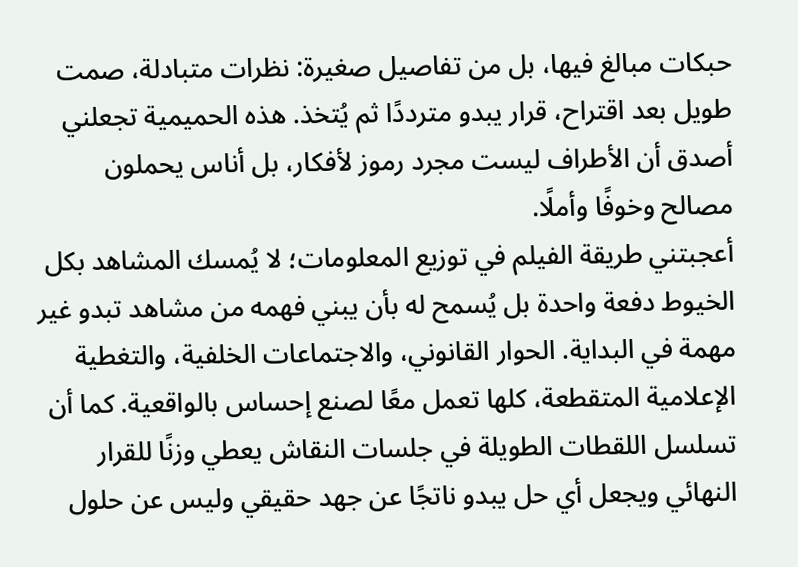حبكات مبالغ فيها، بل من تفاصيل صغيرة: نظرات متبادلة، صمت طويل بعد اقتراح، قرار يبدو مترددًا ثم يُتخذ. هذه الحميمية تجعلني أصدق أن الأطراف ليست مجرد رموز لأفكار، بل أناس يحملون مصالح وخوفًا وأملًا.
أعجبتني طريقة الفيلم في توزيع المعلومات؛ لا يُمسك المشاهد بكل الخيوط دفعة واحدة بل يُسمح له بأن يبني فهمه من مشاهد تبدو غير مهمة في البداية. الحوار القانوني، والاجتماعات الخلفية، والتغطية الإعلامية المتقطعة، كلها تعمل معًا لصنع إحساس بالواقعية. كما أن تسلسل اللقطات الطويلة في جلسات النقاش يعطي وزنًا للقرار النهائي ويجعل أي حل يبدو ناتجًا عن جهد حقيقي وليس عن حلول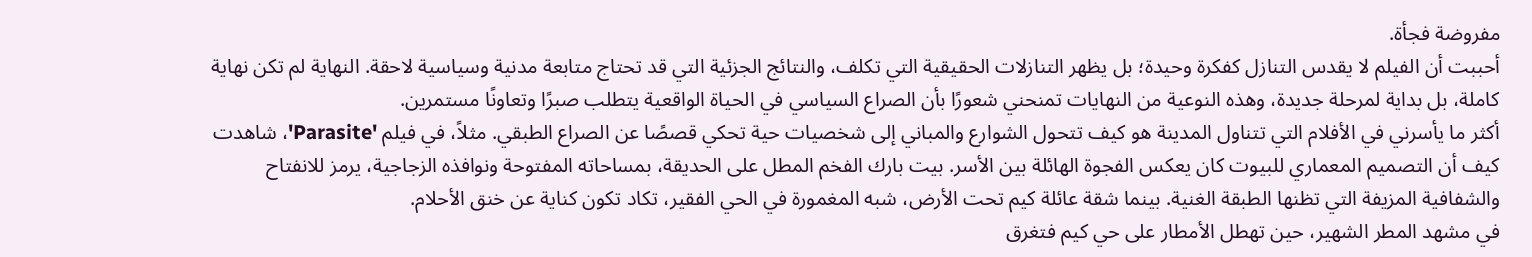مفروضة فجأة.
أحببت أن الفيلم لا يقدس التنازل كفكرة وحيدة؛ بل يظهر التنازلات الحقيقية التي تكلف، والنتائج الجزئية التي قد تحتاج متابعة مدنية وسياسية لاحقة. النهاية لم تكن نهاية كاملة، بل بداية لمرحلة جديدة، وهذه النوعية من النهايات تمنحني شعورًا بأن الصراع السياسي في الحياة الواقعية يتطلب صبرًا وتعاونًا مستمرين.
أكثر ما يأسرني في الأفلام التي تتناول المدينة هو كيف تتحول الشوارع والمباني إلى شخصيات حية تحكي قصصًا عن الصراع الطبقي. مثلاً، في فيلم 'Parasite'، شاهدت كيف أن التصميم المعماري للبيوت كان يعكس الفجوة الهائلة بين الأسر. بيت بارك الفخم المطل على الحديقة، بمساحاته المفتوحة ونوافذه الزجاجية، يرمز للانفتاح والشفافية المزيفة التي تظنها الطبقة الغنية. بينما شقة عائلة كيم تحت الأرض، شبه المغمورة في الحي الفقير، تكاد تكون كناية عن خنق الأحلام.
في مشهد المطر الشهير، حين تهطل الأمطار على حي كيم فتغرق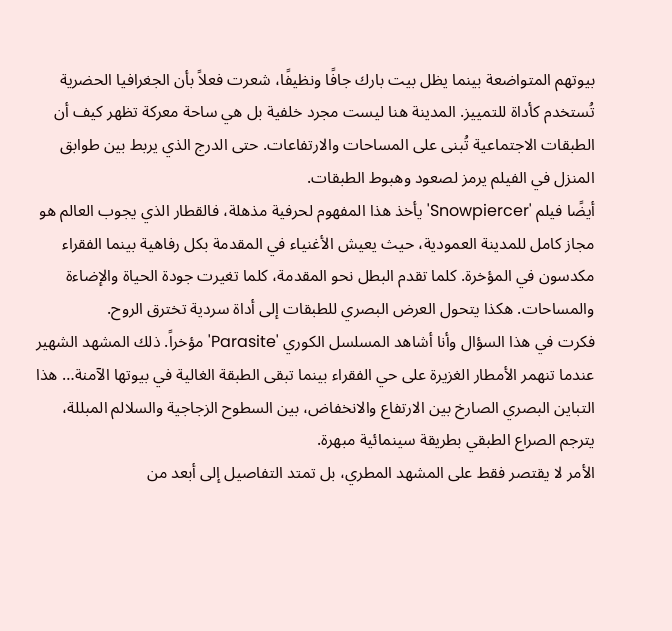بيوتهم المتواضعة بينما يظل بيت بارك جافًا ونظيفًا، شعرت فعلاً بأن الجغرافيا الحضرية تُستخدم كأداة للتمييز. المدينة هنا ليست مجرد خلفية بل هي ساحة معركة تظهر كيف أن الطبقات الاجتماعية تُبنى على المساحات والارتفاعات. حتى الدرج الذي يربط بين طوابق المنزل في الفيلم يرمز لصعود وهبوط الطبقات.
أيضًا فيلم 'Snowpiercer' يأخذ هذا المفهوم لحرفية مذهلة، فالقطار الذي يجوب العالم هو مجاز كامل للمدينة العمودية، حيث يعيش الأغنياء في المقدمة بكل رفاهية بينما الفقراء مكدسون في المؤخرة. كلما تقدم البطل نحو المقدمة، كلما تغيرت جودة الحياة والإضاءة والمساحات. هكذا يتحول العرض البصري للطبقات إلى أداة سردية تخترق الروح.
فكرت في هذا السؤال وأنا أشاهد المسلسل الكوري 'Parasite' مؤخراً. ذلك المشهد الشهير عندما تنهمر الأمطار الغزيرة على حي الفقراء بينما تبقى الطبقة الغالية في بيوتها الآمنة… هذا التباين البصري الصارخ بين الارتفاع والانخفاض، بين السطوح الزجاجية والسلالم المبللة، يترجم الصراع الطبقي بطريقة سينمائية مبهرة.
الأمر لا يقتصر فقط على المشهد المطري، بل تمتد التفاصيل إلى أبعد من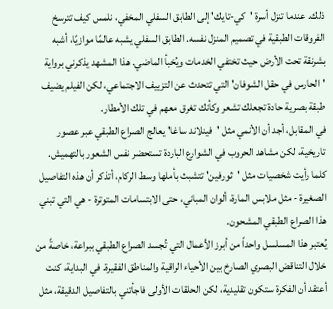ذلك. عندما تنزل أسرة 'كي-تايك' إلى الطابق السفلي المخفي، نلمس كيف تترسخ الفروقات الطبقية في تصميم المنزل نفسه. الطابق السفلي يشبه عالمًا موازيًا، أشبه بشرنقة تحت الأرض حيث تختفي الخدمات ويُخبأ الماضي. هذا المشهد يذكرني برواية 'الحارس في حقل الشوفان' التي تتحدث عن التزييف الاجتماعي، لكن الفيلم يضيف طبقة بصرية حادة تجعلك تشعر وكأنك تغرق معهم في تلك الأمطار.
في المقابل، أجد أن الأنمي مثل 'فينلاند ساغا' يعالج الصراع الطبقي عبر عصور تاريخية، لكن مشاهد الحروب في الشوارع الباردة تستحضر نفس الشعور بالتهميش. كلما رأيت شخصيات مثل 'ثورفين' تتشبث بأملها وسط الركام، أتذكر أن هذه التفاصيل الصغيرة - مثل ملابس المارة، ألوان المباني، حتى الابتسامات المتوترة - هي التي تبني هذا الصراع الطبقي المشحون.
يُعتبر هذا المسلسل واحداً من أبرز الأعمال التي تُجسد الصراع الطبقي ببراعة، خاصةً من خلال التناقض البصري الصارخ بين الأحياء الراقية والمناطق الفقيرة. في البداية، كنت أعتقد أن الفكرة ستكون تقليدية، لكن الحلقات الأولى فاجأتني بالتفاصيل الدقيقة، مثل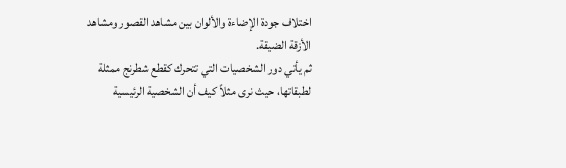اختلاف جودة الإضاءة والألوان بين مشاهد القصور ومشاهد الأزقة الضيقة.
ثم يأتي دور الشخصيات التي تتحرك كقطع شطرنج ممثلة لطبقاتها، حيث نرى مثلاً كيف أن الشخصية الرئيسية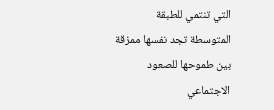التي تنتمي للطبقة المتوسطة تجد نفسها ممزقة بين طموحها للصعود الاجتماعي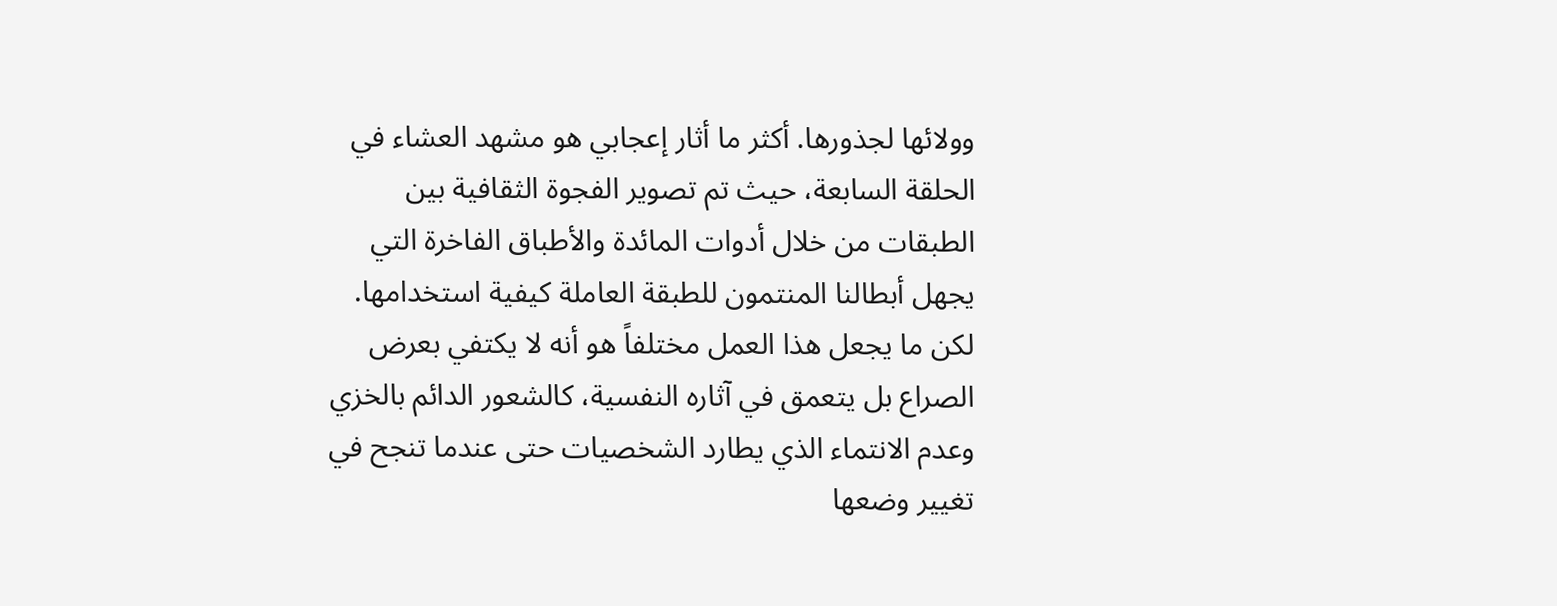وولائها لجذورها. أكثر ما أثار إعجابي هو مشهد العشاء في الحلقة السابعة، حيث تم تصوير الفجوة الثقافية بين الطبقات من خلال أدوات المائدة والأطباق الفاخرة التي يجهل أبطالنا المنتمون للطبقة العاملة كيفية استخدامها.
لكن ما يجعل هذا العمل مختلفاً هو أنه لا يكتفي بعرض الصراع بل يتعمق في آثاره النفسية، كالشعور الدائم بالخزي وعدم الانتماء الذي يطارد الشخصيات حتى عندما تنجح في تغيير وضعها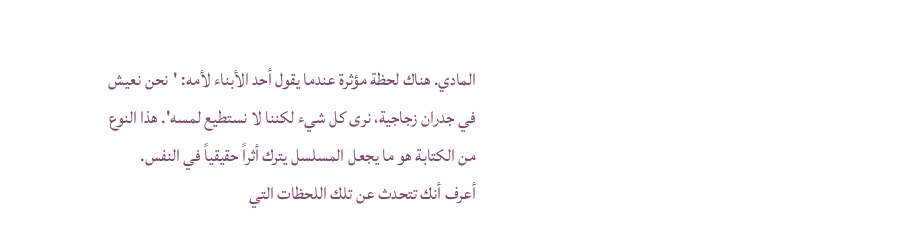المادي. هناك لحظة مؤثرة عندما يقول أحد الأبناء لأمه: 'نحن نعيش في جدران زجاجية، نرى كل شيء لكننا لا نستطيع لمسه'. هذا النوع من الكتابة هو ما يجعل المسلسل يترك أثراً حقيقياً في النفس.
أعرف أنك تتحدث عن تلك اللحظات التي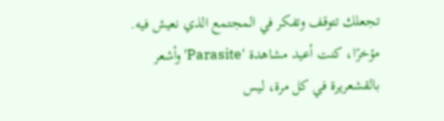تجعلك تتوقف وتفكر في المجتمع الذي نعيش فيه. مؤخرًا، كنت أعيد مشاهدة 'Parasite' وأشعر بالقشعريرة في كل مرة، ليس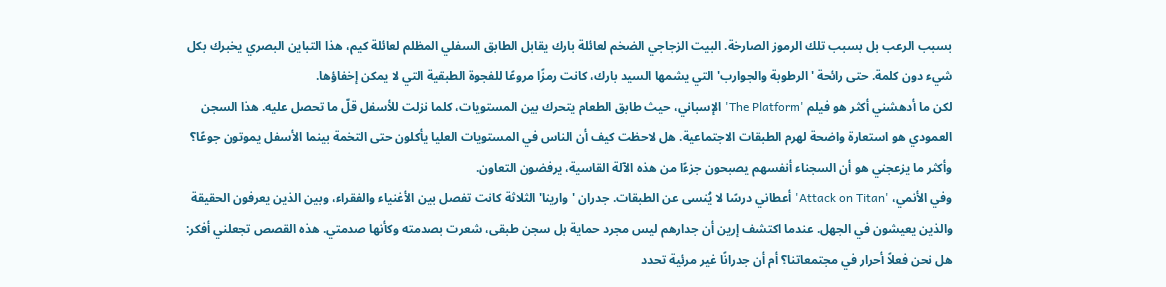بسبب الرعب بل بسبب تلك الرموز الصارخة. البيت الزجاجي الضخم لعائلة بارك يقابل الطابق السفلي المظلم لعائلة كيم، هذا التباين البصري يخبرك بكل شيء دون كلمة. حتى رائحة 'الرطوبة والجوارب' التي يشمها السيد بارك، كانت رمزًا مروعًا للفجوة الطبقية التي لا يمكن إخفاؤها.
لكن ما أدهشني أكثر هو فيلم 'The Platform' الإسباني، حيث طابق الطعام يتحرك بين المستويات، كلما نزلت للأسفل قلّ ما تحصل عليه. هذا السجن العمودي هو استعارة واضحة لهرم الطبقات الاجتماعية. هل لاحظت كيف أن الناس في المستويات العليا يأكلون حتى التخمة بينما الأسفل يموتون جوعًا؟ وأكثر ما يزعجني هو أن السجناء أنفسهم يصبحون جزءًا من هذه الآلة القاسية، يرفضون التعاون.
وفي الأنمي، 'Attack on Titan' أعطاني درسًا لا يُنسى عن الطبقات. جدران 'وارينا' الثلاثة كانت تفصل بين الأغنياء والفقراء، وبين الذين يعرفون الحقيقة والذين يعيشون في الجهل. عندما اكتشف إرين أن جدارهم ليس مجرد حماية بل سجن طبقى، شعرت بصدمته وكأنها صدمتي. هذه القصص تجعلني أفكر: هل نحن فعلاً أحرار في مجتمعاتنا؟ أم أن جدرانًا غير مرئية تحدد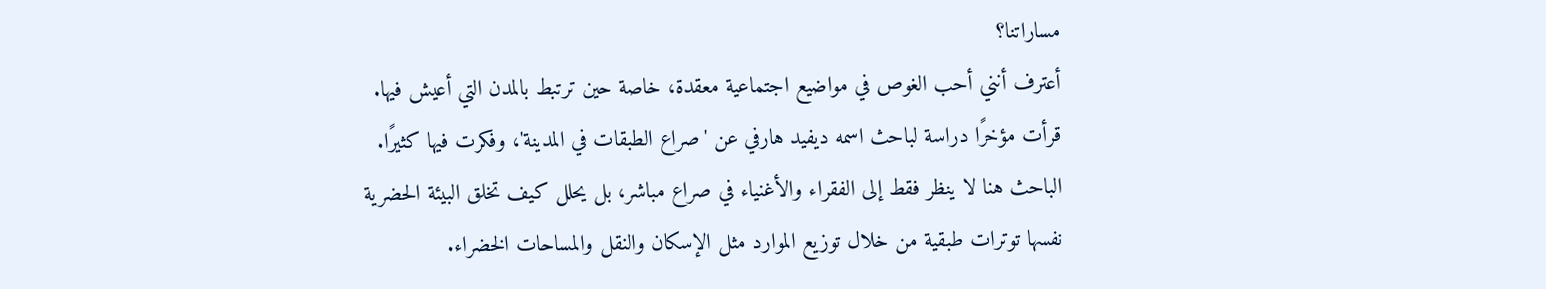مساراتنا؟
أعترف أنني أحب الغوص في مواضيع اجتماعية معقدة، خاصة حين ترتبط بالمدن التي أعيش فيها. قرأت مؤخرًا دراسة لباحث اسمه ديفيد هارفي عن 'صراع الطبقات في المدينة'، وفكرت فيها كثيرًا. الباحث هنا لا ينظر فقط إلى الفقراء والأغنياء في صراع مباشر، بل يحلل كيف تخلق البيئة الحضرية نفسها توترات طبقية من خلال توزيع الموارد مثل الإسكان والنقل والمساحات الخضراء.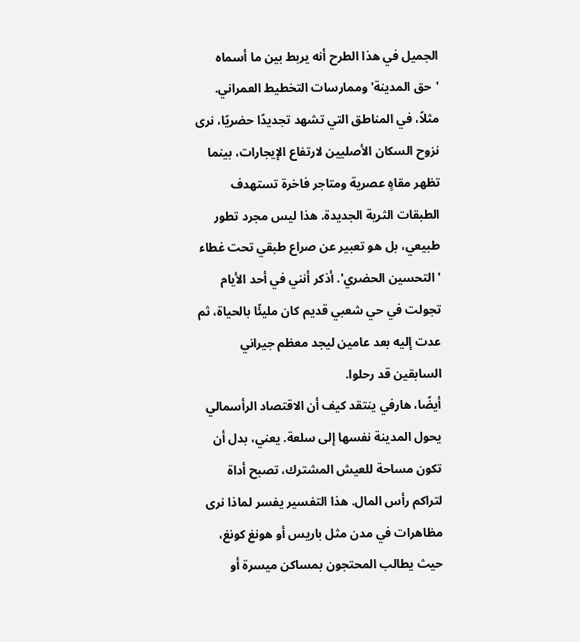الجميل في هذا الطرح أنه يربط بين ما أسماه 'حق المدينة' وممارسات التخطيط العمراني. مثلاً، في المناطق التي تشهد تجديدًا حضريًا، نرى نزوح السكان الأصليين لارتفاع الإيجارات، بينما تظهر مقاهٍ عصرية ومتاجر فاخرة تستهدف الطبقات الثرية الجديدة. هذا ليس مجرد تطور طبيعي، بل هو تعبير عن صراع طبقي تحت غطاء 'التحسين الحضري'. أذكر أنني في أحد الأيام تجولت في حي شعبي قديم كان مليئًا بالحياة، ثم عدت إليه بعد عامين ليجد معظم جيراني السابقين قد رحلوا.
أيضًا، هارفي ينتقد كيف أن الاقتصاد الرأسمالي يحول المدينة نفسها إلى سلعة. يعني، بدل أن تكون مساحة للعيش المشترك، تصبح أداة لتراكم رأس المال. هذا التفسير يفسر لماذا نرى مظاهرات في مدن مثل باريس أو هونغ كونغ، حيث يطالب المحتجون بمساكن ميسرة أو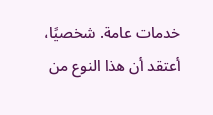خدمات عامة. شخصيًا، أعتقد أن هذا النوع من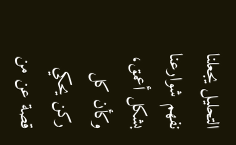التحليل يجعلنا نفهم شوارعنا بشكل أعمق، وكأن كل ركن يحكي قصة عن من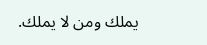يملك ومن لا يملك.